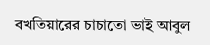বখতিয়ারের চাচাতো ভাই আবুল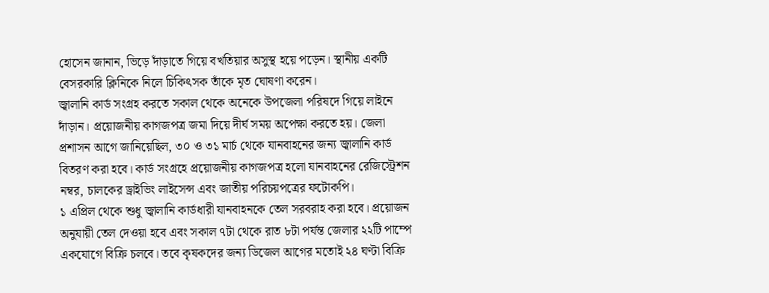হোসেন জানান, ভিড়ে দাঁড়াতে গিয়ে বখতিয়ার অসুস্থ হয়ে পড়েন। স্থানীয় একটি বেসরকারি ক্লিনিকে নিলে চিকিৎসক তাঁকে মৃত ঘোষণা করেন।
জ্বালানি কার্ড সংগ্রহ করতে সকাল থেকে অনেকে উপজেলা পরিষদে গিয়ে লাইনে দাঁড়ান। প্রয়োজনীয় কাগজপত্র জমা দিয়ে দীর্ঘ সময় অপেক্ষা করতে হয়। জেলা প্রশাসন আগে জানিয়েছিল, ৩০ ও ৩১ মার্চ থেকে যানবাহনের জন্য জ্বালানি কার্ড বিতরণ করা হবে। কার্ড সংগ্রহে প্রয়োজনীয় কাগজপত্র হলো যানবাহনের রেজিস্ট্রেশন নম্বর, চালকের ড্রাইভিং লাইসেন্স এবং জাতীয় পরিচয়পত্রের ফটোকপি।
১ এপ্রিল থেকে শুধু জ্বালানি কার্ডধারী যানবাহনকে তেল সরবরাহ করা হবে। প্রয়োজন অনুযায়ী তেল দেওয়া হবে এবং সকাল ৭টা থেকে রাত ৮টা পর্যন্ত জেলার ২২টি পাম্পে একযোগে বিক্রি চলবে। তবে কৃষকদের জন্য ডিজেল আগের মতোই ২৪ ঘণ্টা বিক্রি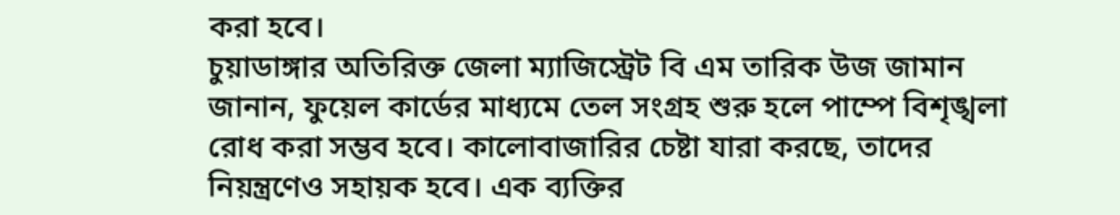করা হবে।
চুয়াডাঙ্গার অতিরিক্ত জেলা ম্যাজিস্ট্রেট বি এম তারিক উজ জামান জানান, ফুয়েল কার্ডের মাধ্যমে তেল সংগ্রহ শুরু হলে পাম্পে বিশৃঙ্খলা রোধ করা সম্ভব হবে। কালোবাজারির চেষ্টা যারা করছে, তাদের নিয়ন্ত্রণেও সহায়ক হবে। এক ব্যক্তির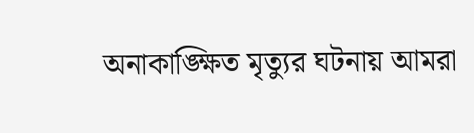অনাকাঙ্ক্ষিত মৃত্যুর ঘটনায় আমরা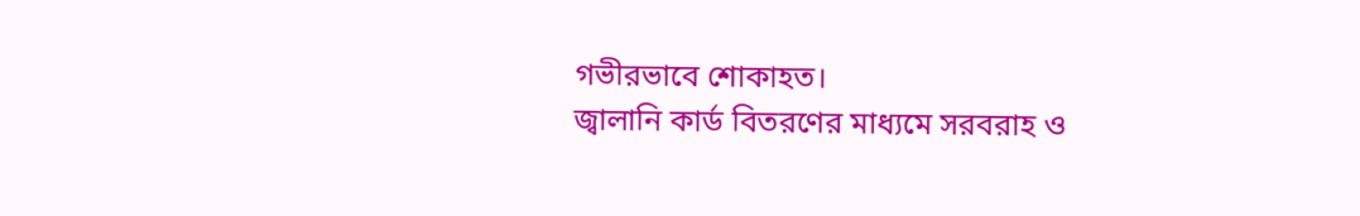গভীরভাবে শোকাহত।
জ্বালানি কার্ড বিতরণের মাধ্যমে সরবরাহ ও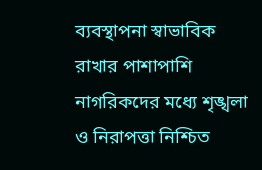ব্যবস্থাপনা স্বাভাবিক রাখার পাশাপাশি নাগরিকদের মধ্যে শৃঙ্খলা ও নিরাপত্তা নিশ্চিত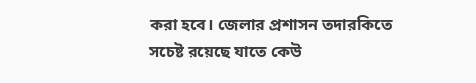করা হবে। জেলার প্রশাসন তদারকিতে সচেষ্ট রয়েছে যাতে কেউ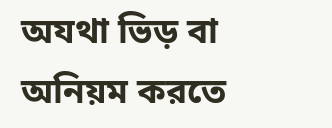অযথা ভিড় বা অনিয়ম করতে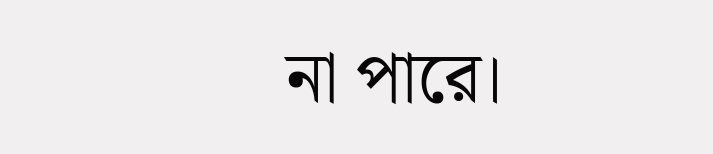না পারে।